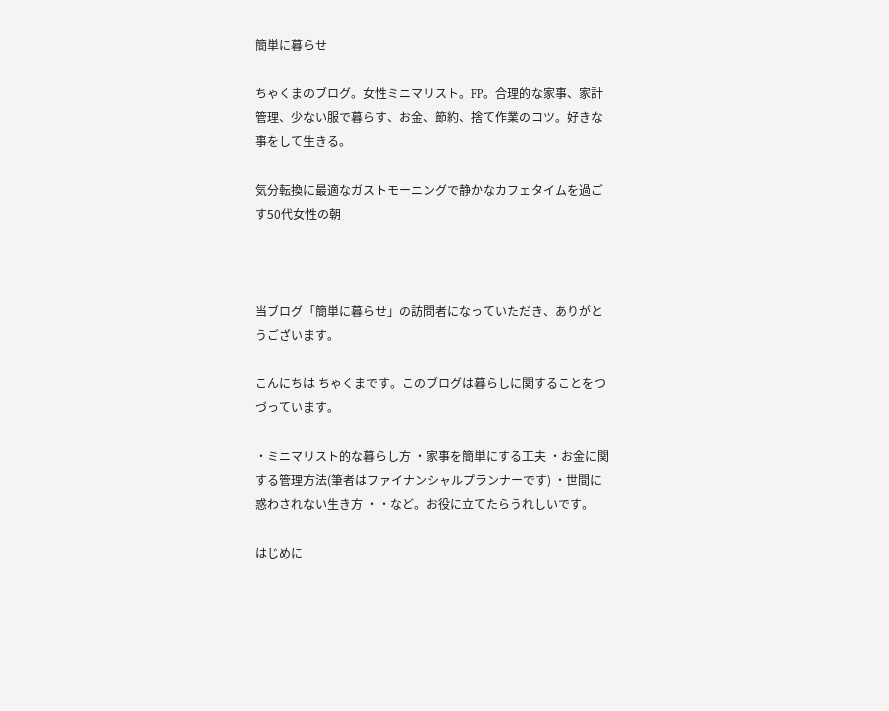簡単に暮らせ

ちゃくまのブログ。女性ミニマリスト。FP。合理的な家事、家計管理、少ない服で暮らす、お金、節約、捨て作業のコツ。好きな事をして生きる。

気分転換に最適なガストモーニングで静かなカフェタイムを過ごす50代女性の朝



当ブログ「簡単に暮らせ」の訪問者になっていただき、ありがとうございます。

こんにちは ちゃくまです。このブログは暮らしに関することをつづっています。

・ミニマリスト的な暮らし方 ・家事を簡単にする工夫 ・お金に関する管理方法(筆者はファイナンシャルプランナーです) ・世間に惑わされない生き方 ・・など。お役に立てたらうれしいです。

はじめに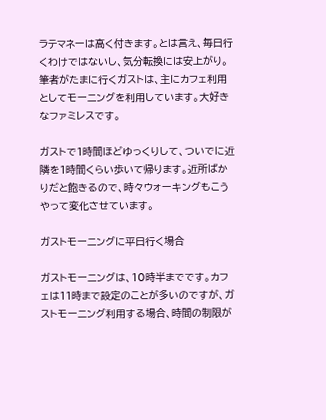ラテマネーは高く付きます。とは言え、毎日行くわけではないし、気分転換には安上がり。筆者がたまに行くガストは、主にカフェ利用としてモーニングを利用しています。大好きなファミレスです。

ガストで1時間ほどゆっくりして、ついでに近隣を1時間くらい歩いて帰ります。近所ばかりだと飽きるので、時々ウォーキングもこうやって変化させています。

ガストモーニングに平日行く場合

ガストモーニングは、10時半までです。カフェは11時まで設定のことが多いのですが、ガストモーニング利用する場合、時間の制限が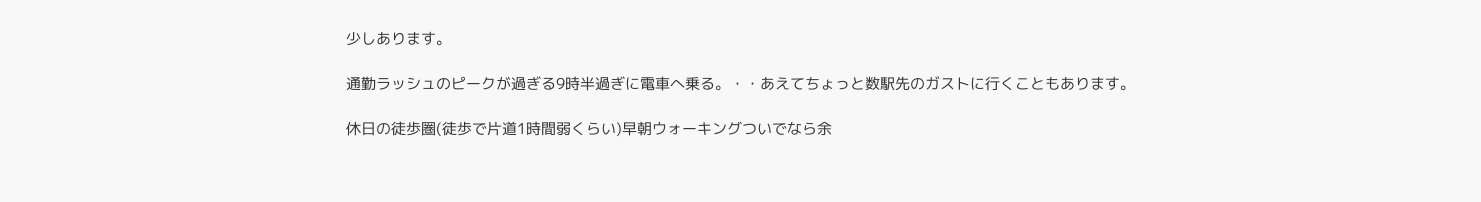少しあります。

通勤ラッシュのピークが過ぎる9時半過ぎに電車へ乗る。・・あえてちょっと数駅先のガストに行くこともあります。

休日の徒歩圏(徒歩で片道1時間弱くらい)早朝ウォーキングついでなら余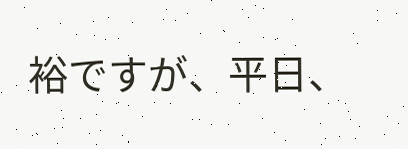裕ですが、平日、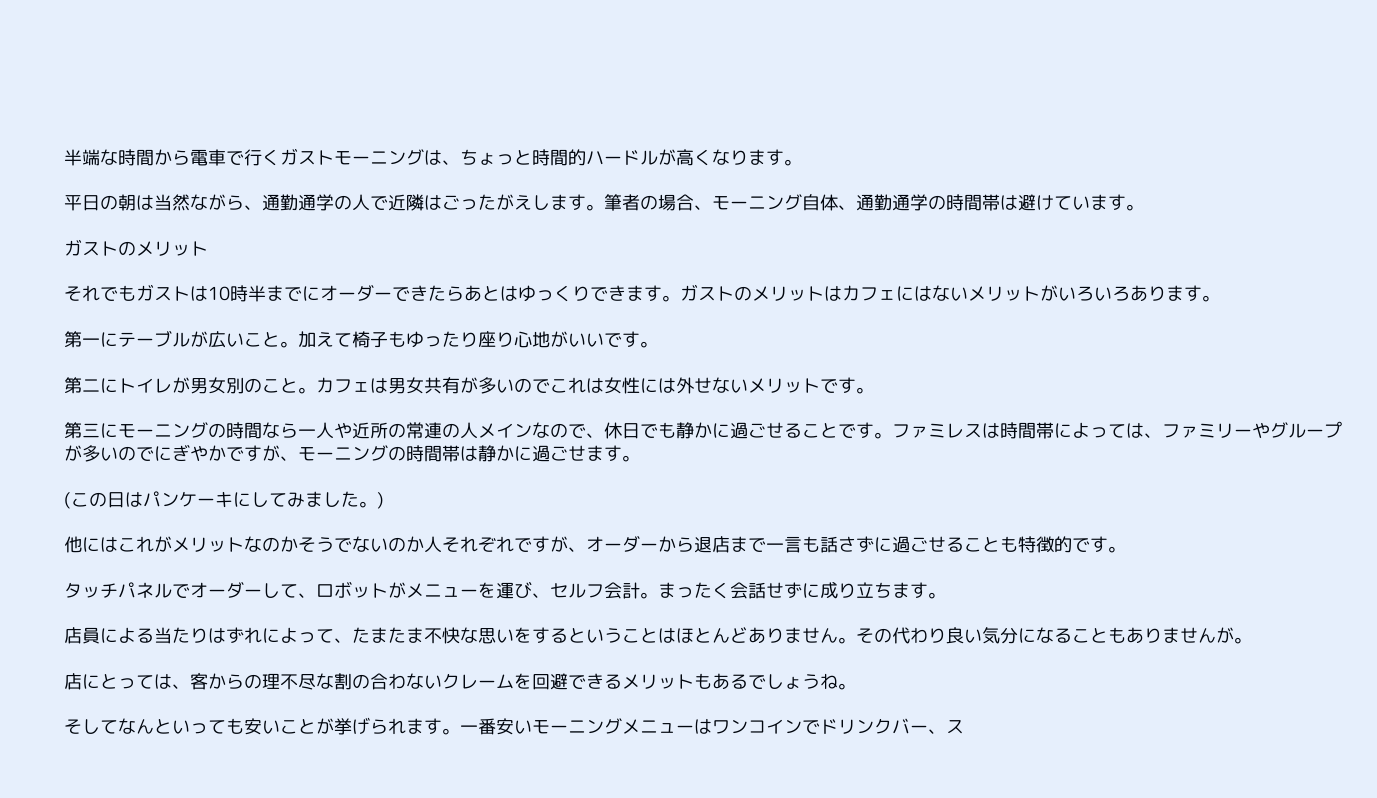半端な時間から電車で行くガストモーニングは、ちょっと時間的ハードルが高くなります。

平日の朝は当然ながら、通勤通学の人で近隣はごったがえします。筆者の場合、モーニング自体、通勤通学の時間帯は避けています。

ガストのメリット

それでもガストは10時半までにオーダーできたらあとはゆっくりできます。ガストのメリットはカフェにはないメリットがいろいろあります。

第一にテーブルが広いこと。加えて椅子もゆったり座り心地がいいです。

第二にトイレが男女別のこと。カフェは男女共有が多いのでこれは女性には外せないメリットです。

第三にモーニングの時間なら一人や近所の常連の人メインなので、休日でも静かに過ごせることです。ファミレスは時間帯によっては、ファミリーやグループが多いのでにぎやかですが、モーニングの時間帯は静かに過ごせます。

(この日はパンケーキにしてみました。)

他にはこれがメリットなのかそうでないのか人それぞれですが、オーダーから退店まで一言も話さずに過ごせることも特徴的です。

タッチパネルでオーダーして、ロボットがメニューを運び、セルフ会計。まったく会話せずに成り立ちます。

店員による当たりはずれによって、たまたま不快な思いをするということはほとんどありません。その代わり良い気分になることもありませんが。

店にとっては、客からの理不尽な割の合わないクレームを回避できるメリットもあるでしょうね。

そしてなんといっても安いことが挙げられます。一番安いモーニングメニューはワンコインでドリンクバー、ス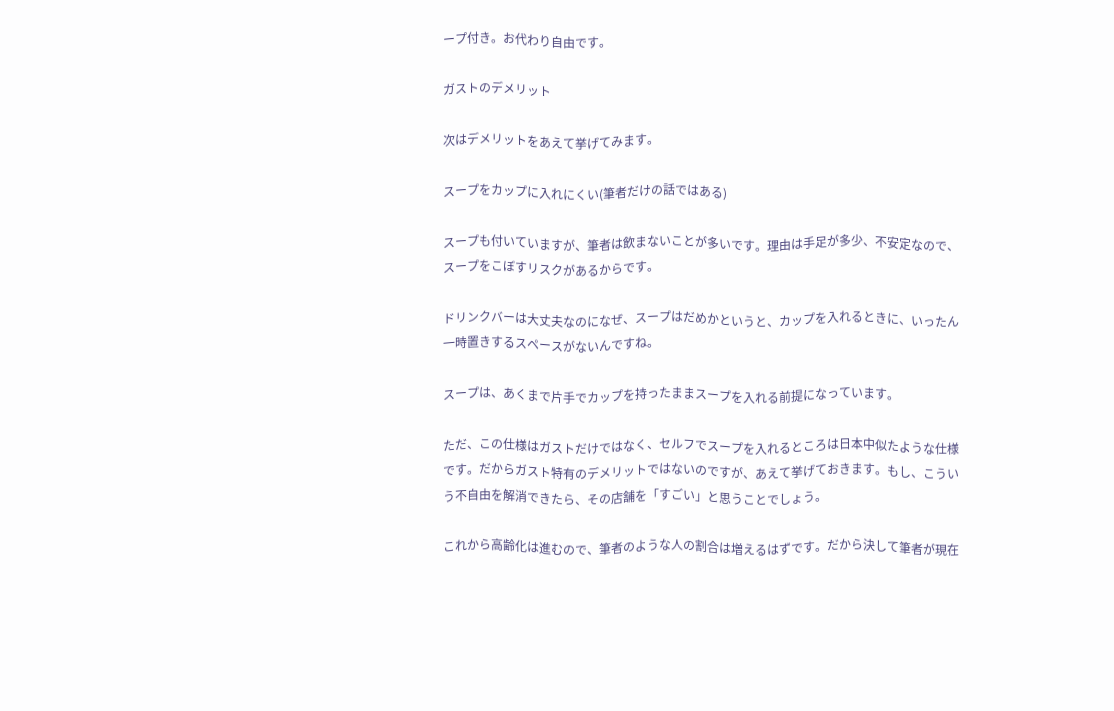ープ付き。お代わり自由です。

ガストのデメリット

次はデメリットをあえて挙げてみます。

スープをカップに入れにくい(筆者だけの話ではある)

スープも付いていますが、筆者は飲まないことが多いです。理由は手足が多少、不安定なので、スープをこぼすリスクがあるからです。

ドリンクバーは大丈夫なのになぜ、スープはだめかというと、カップを入れるときに、いったん一時置きするスペースがないんですね。

スープは、あくまで片手でカップを持ったままスープを入れる前提になっています。

ただ、この仕様はガストだけではなく、セルフでスープを入れるところは日本中似たような仕様です。だからガスト特有のデメリットではないのですが、あえて挙げておきます。もし、こういう不自由を解消できたら、その店舗を「すごい」と思うことでしょう。

これから高齢化は進むので、筆者のような人の割合は増えるはずです。だから決して筆者が現在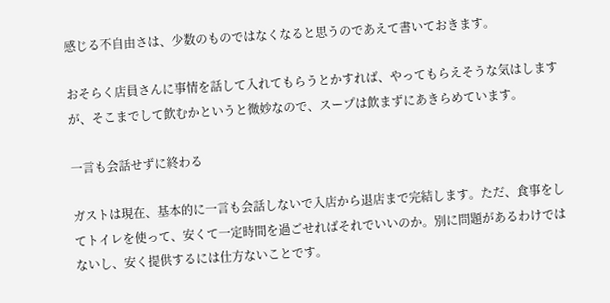感じる不自由さは、少数のものではなくなると思うのであえて書いておきます。

おそらく店員さんに事情を話して入れてもらうとかすれば、やってもらえそうな気はしますが、そこまでして飲むかというと微妙なので、スープは飲まずにあきらめています。

一言も会話せずに終わる

ガストは現在、基本的に一言も会話しないで入店から退店まで完結します。ただ、食事をしてトイレを使って、安くて一定時間を過ごせればそれでいいのか。別に問題があるわけではないし、安く提供するには仕方ないことです。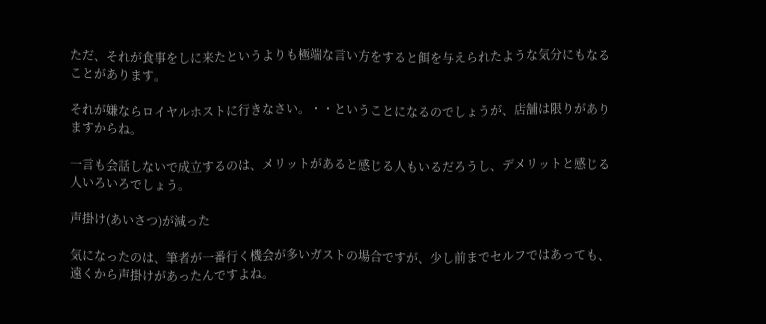ただ、それが食事をしに来たというよりも極端な言い方をすると餌を与えられたような気分にもなることがあります。

それが嫌ならロイヤルホストに行きなさい。・・ということになるのでしょうが、店舗は限りがありますからね。

一言も会話しないで成立するのは、メリットがあると感じる人もいるだろうし、デメリットと感じる人いろいろでしょう。

声掛け(あいさつ)が減った

気になったのは、筆者が一番行く機会が多いガストの場合ですが、少し前までセルフではあっても、遠くから声掛けがあったんですよね。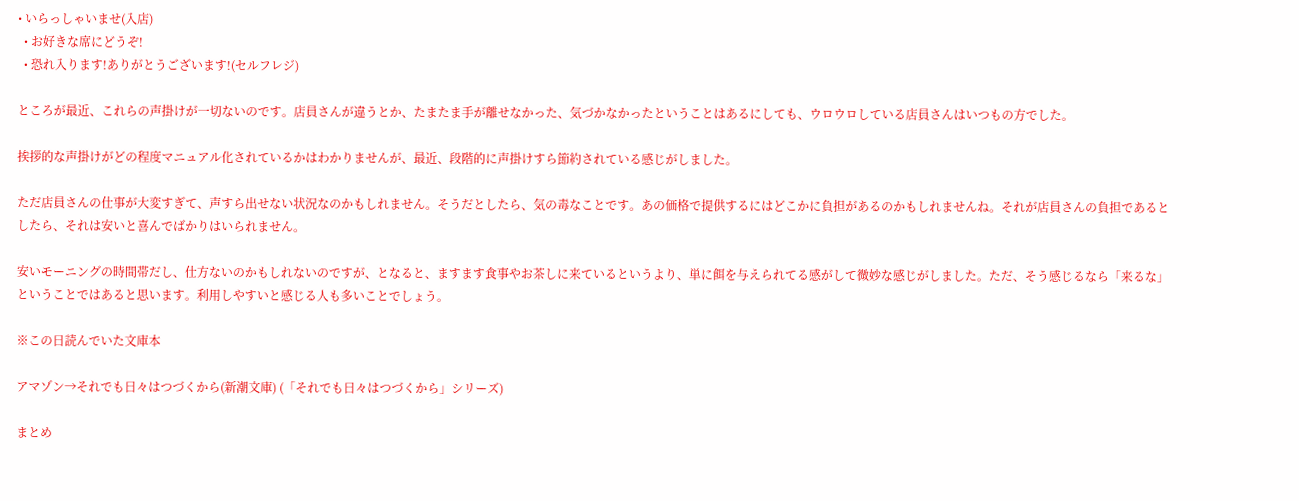• いらっしゃいませ(入店)
  • お好きな席にどうぞ!
  • 恐れ入ります!ありがとうございます!(セルフレジ)

ところが最近、これらの声掛けが一切ないのです。店員さんが違うとか、たまたま手が離せなかった、気づかなかったということはあるにしても、ウロウロしている店員さんはいつもの方でした。

挨拶的な声掛けがどの程度マニュアル化されているかはわかりませんが、最近、段階的に声掛けすら節約されている感じがしました。

ただ店員さんの仕事が大変すぎて、声すら出せない状況なのかもしれません。そうだとしたら、気の毒なことです。あの価格で提供するにはどこかに負担があるのかもしれませんね。それが店員さんの負担であるとしたら、それは安いと喜んでばかりはいられません。

安いモーニングの時間帯だし、仕方ないのかもしれないのですが、となると、ますます食事やお茶しに来ているというより、単に餌を与えられてる感がして微妙な感じがしました。ただ、そう感じるなら「来るな」ということではあると思います。利用しやすいと感じる人も多いことでしょう。

※この日読んでいた文庫本

アマゾン→それでも日々はつづくから(新潮文庫) (「それでも日々はつづくから」シリーズ)

まとめ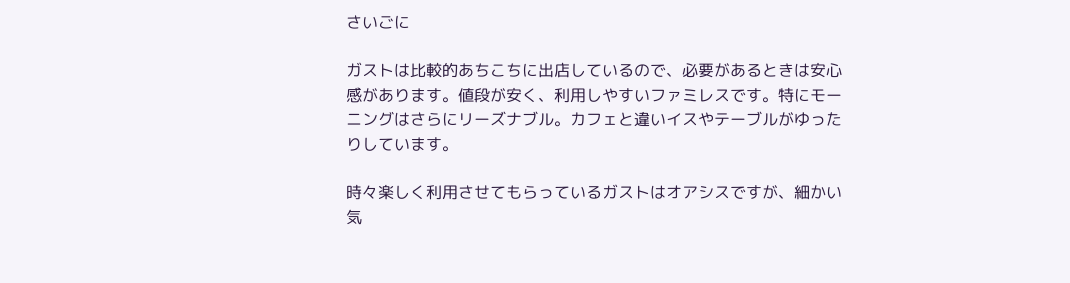さいごに

ガストは比較的あちこちに出店しているので、必要があるときは安心感があります。値段が安く、利用しやすいファミレスです。特にモーニングはさらにリーズナブル。カフェと違いイスやテーブルがゆったりしています。

時々楽しく利用させてもらっているガストはオアシスですが、細かい気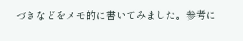づきなどをメモ的に書いてみました。参考に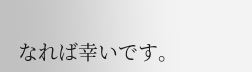なれば幸いです。